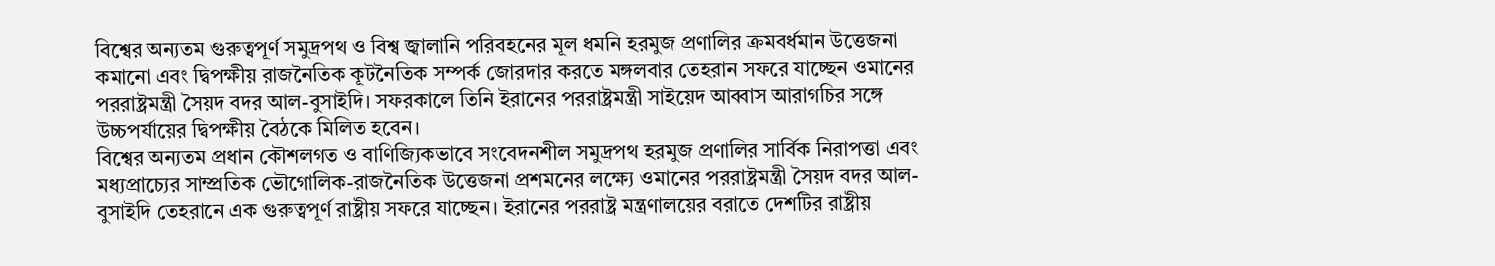বিশ্বের অন্যতম গুরুত্বপূর্ণ সমুদ্রপথ ও বিশ্ব জ্বালানি পরিবহনের মূল ধমনি হরমুজ প্রণালির ক্রমবর্ধমান উত্তেজনা কমানো এবং দ্বিপক্ষীয় রাজনৈতিক কূটনৈতিক সম্পর্ক জোরদার করতে মঙ্গলবার তেহরান সফরে যাচ্ছেন ওমানের পররাষ্ট্রমন্ত্রী সৈয়দ বদর আল-বুসাইদি। সফরকালে তিনি ইরানের পররাষ্ট্রমন্ত্রী সাইয়েদ আব্বাস আরাগচির সঙ্গে উচ্চপর্যায়ের দ্বিপক্ষীয় বৈঠকে মিলিত হবেন।
বিশ্বের অন্যতম প্রধান কৌশলগত ও বাণিজ্যিকভাবে সংবেদনশীল সমুদ্রপথ হরমুজ প্রণালির সার্বিক নিরাপত্তা এবং মধ্যপ্রাচ্যের সাম্প্রতিক ভৌগোলিক-রাজনৈতিক উত্তেজনা প্রশমনের লক্ষ্যে ওমানের পররাষ্ট্রমন্ত্রী সৈয়দ বদর আল-বুসাইদি তেহরানে এক গুরুত্বপূর্ণ রাষ্ট্রীয় সফরে যাচ্ছেন। ইরানের পররাষ্ট্র মন্ত্রণালয়ের বরাতে দেশটির রাষ্ট্রীয়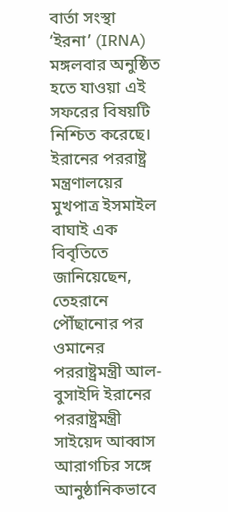বার্তা সংস্থা ‘ইরনা’ (IRNA) মঙ্গলবার অনুষ্ঠিত হতে যাওয়া এই সফরের বিষয়টি নিশ্চিত করেছে।
ইরানের পররাষ্ট্র মন্ত্রণালয়ের মুখপাত্র ইসমাইল বাঘাই এক বিবৃতিতে জানিয়েছেন, তেহরানে পৌঁছানোর পর ওমানের পররাষ্ট্রমন্ত্রী আল-বুসাইদি ইরানের পররাষ্ট্রমন্ত্রী সাইয়েদ আব্বাস আরাগচির সঙ্গে আনুষ্ঠানিকভাবে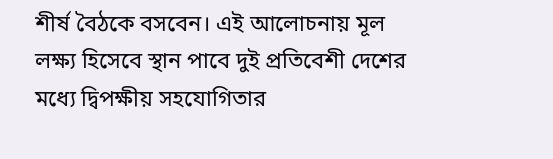শীর্ষ বৈঠকে বসবেন। এই আলোচনায় মূল লক্ষ্য হিসেবে স্থান পাবে দুই প্রতিবেশী দেশের মধ্যে দ্বিপক্ষীয় সহযোগিতার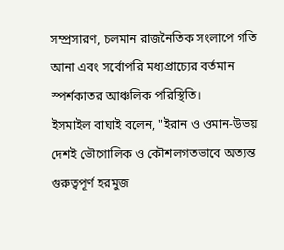সম্প্রসারণ, চলমান রাজনৈতিক সংলাপে গতি আনা এবং সর্বোপরি মধ্যপ্রাচ্যের বর্তমান স্পর্শকাতর আঞ্চলিক পরিস্থিতি।
ইসমাইল বাঘাই বলেন, "ইরান ও ওমান-উভয় দেশই ভৌগোলিক ও কৌশলগতভাবে অত্যন্ত গুরুত্বপূর্ণ হরমুজ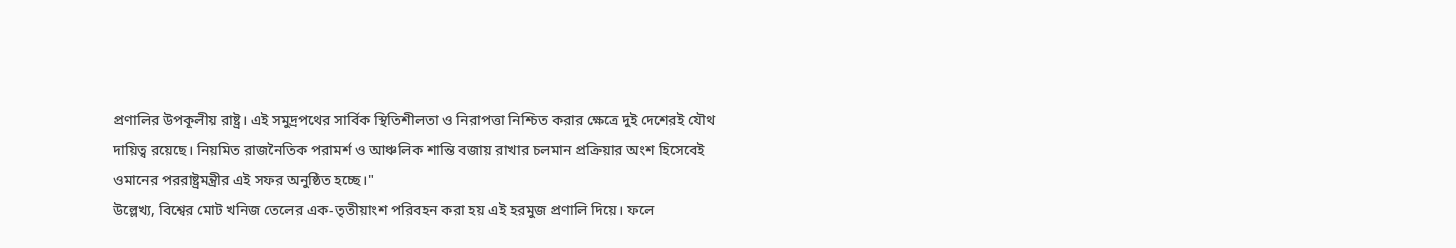প্রণালির উপকূলীয় রাষ্ট্র। এই সমুদ্রপথের সার্বিক স্থিতিশীলতা ও নিরাপত্তা নিশ্চিত করার ক্ষেত্রে দুই দেশেরই যৌথ দায়িত্ব রয়েছে। নিয়মিত রাজনৈতিক পরামর্শ ও আঞ্চলিক শান্তি বজায় রাখার চলমান প্রক্রিয়ার অংশ হিসেবেই ওমানের পররাষ্ট্রমন্ত্রীর এই সফর অনুষ্ঠিত হচ্ছে।"
উল্লেখ্য, বিশ্বের মোট খনিজ তেলের এক-তৃতীয়াংশ পরিবহন করা হয় এই হরমুজ প্রণালি দিয়ে। ফলে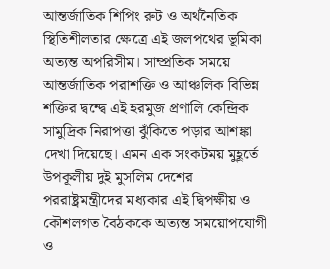আন্তর্জাতিক শিপিং রুট ও অর্থনৈতিক স্থিতিশীলতার ক্ষেত্রে এই জলপথের ভূমিকা অত্যন্ত অপরিসীম। সাম্প্রতিক সময়ে আন্তর্জাতিক পরাশক্তি ও আঞ্চলিক বিভিন্ন শক্তির দ্বন্দ্বে এই হরমুজ প্রণালি কেন্দ্রিক সামুদ্রিক নিরাপত্তা ঝুঁকিতে পড়ার আশঙ্কা দেখা দিয়েছে। এমন এক সংকটময় মুহূর্তে উপকূলীয় দুই মুসলিম দেশের পররাষ্ট্রমন্ত্রীদের মধ্যকার এই দ্বিপক্ষীয় ও কৌশলগত বৈঠককে অত্যন্ত সময়োপযোগী ও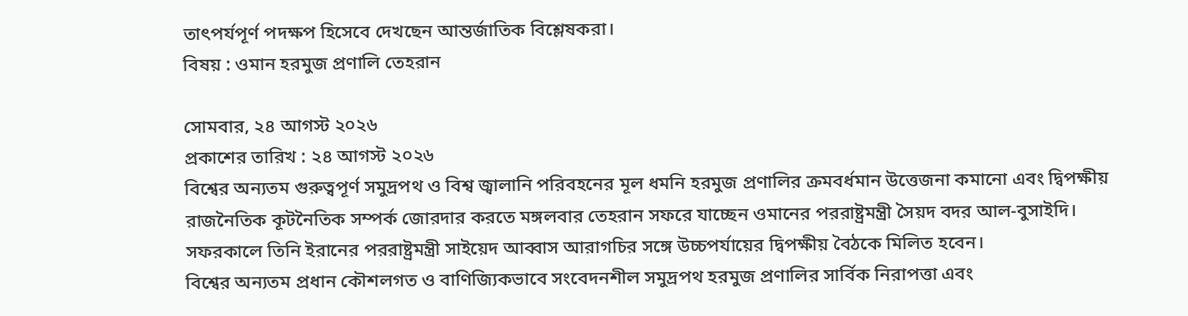তাৎপর্যপূর্ণ পদক্ষপ হিসেবে দেখছেন আন্তর্জাতিক বিশ্লেষকরা।
বিষয় : ওমান হরমুজ প্রণালি তেহরান

সোমবার, ২৪ আগস্ট ২০২৬
প্রকাশের তারিখ : ২৪ আগস্ট ২০২৬
বিশ্বের অন্যতম গুরুত্বপূর্ণ সমুদ্রপথ ও বিশ্ব জ্বালানি পরিবহনের মূল ধমনি হরমুজ প্রণালির ক্রমবর্ধমান উত্তেজনা কমানো এবং দ্বিপক্ষীয় রাজনৈতিক কূটনৈতিক সম্পর্ক জোরদার করতে মঙ্গলবার তেহরান সফরে যাচ্ছেন ওমানের পররাষ্ট্রমন্ত্রী সৈয়দ বদর আল-বুসাইদি। সফরকালে তিনি ইরানের পররাষ্ট্রমন্ত্রী সাইয়েদ আব্বাস আরাগচির সঙ্গে উচ্চপর্যায়ের দ্বিপক্ষীয় বৈঠকে মিলিত হবেন।
বিশ্বের অন্যতম প্রধান কৌশলগত ও বাণিজ্যিকভাবে সংবেদনশীল সমুদ্রপথ হরমুজ প্রণালির সার্বিক নিরাপত্তা এবং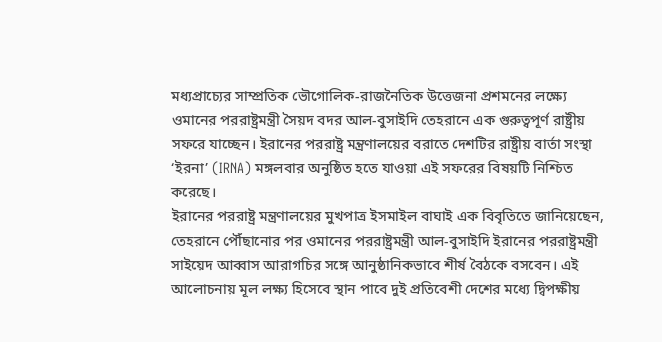মধ্যপ্রাচ্যের সাম্প্রতিক ভৌগোলিক-রাজনৈতিক উত্তেজনা প্রশমনের লক্ষ্যে ওমানের পররাষ্ট্রমন্ত্রী সৈয়দ বদর আল-বুসাইদি তেহরানে এক গুরুত্বপূর্ণ রাষ্ট্রীয় সফরে যাচ্ছেন। ইরানের পররাষ্ট্র মন্ত্রণালয়ের বরাতে দেশটির রাষ্ট্রীয় বার্তা সংস্থা ‘ইরনা’ (IRNA) মঙ্গলবার অনুষ্ঠিত হতে যাওয়া এই সফরের বিষয়টি নিশ্চিত করেছে।
ইরানের পররাষ্ট্র মন্ত্রণালয়ের মুখপাত্র ইসমাইল বাঘাই এক বিবৃতিতে জানিয়েছেন, তেহরানে পৌঁছানোর পর ওমানের পররাষ্ট্রমন্ত্রী আল-বুসাইদি ইরানের পররাষ্ট্রমন্ত্রী সাইয়েদ আব্বাস আরাগচির সঙ্গে আনুষ্ঠানিকভাবে শীর্ষ বৈঠকে বসবেন। এই আলোচনায় মূল লক্ষ্য হিসেবে স্থান পাবে দুই প্রতিবেশী দেশের মধ্যে দ্বিপক্ষীয়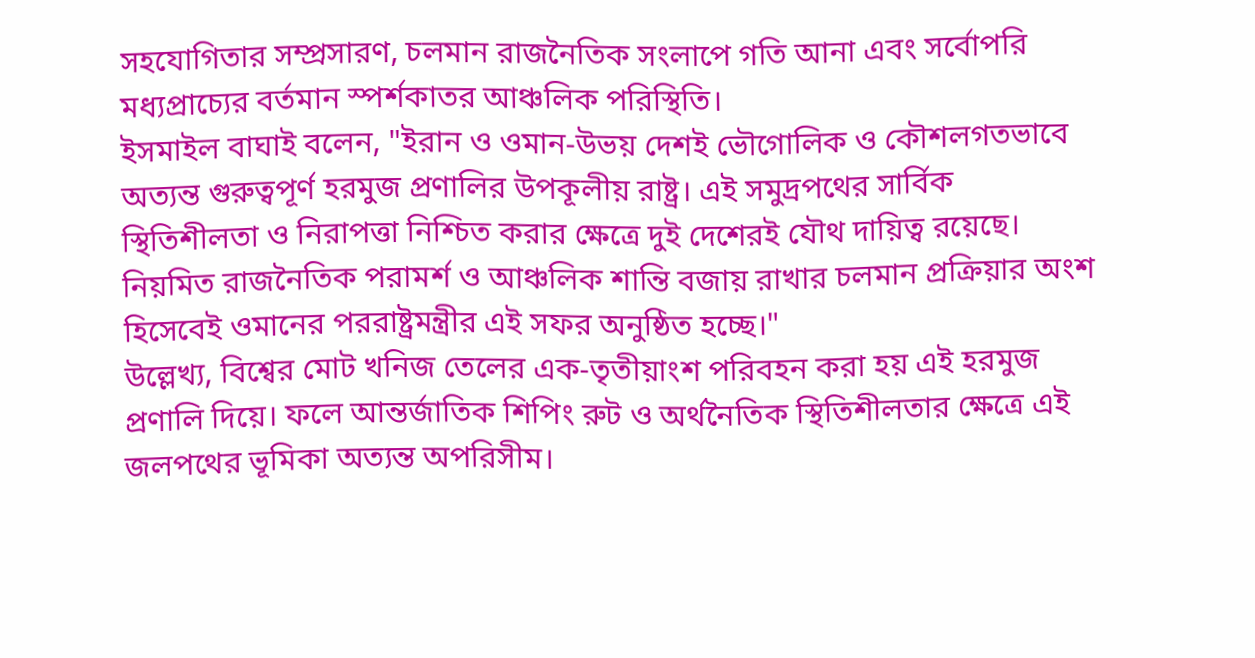সহযোগিতার সম্প্রসারণ, চলমান রাজনৈতিক সংলাপে গতি আনা এবং সর্বোপরি মধ্যপ্রাচ্যের বর্তমান স্পর্শকাতর আঞ্চলিক পরিস্থিতি।
ইসমাইল বাঘাই বলেন, "ইরান ও ওমান-উভয় দেশই ভৌগোলিক ও কৌশলগতভাবে অত্যন্ত গুরুত্বপূর্ণ হরমুজ প্রণালির উপকূলীয় রাষ্ট্র। এই সমুদ্রপথের সার্বিক স্থিতিশীলতা ও নিরাপত্তা নিশ্চিত করার ক্ষেত্রে দুই দেশেরই যৌথ দায়িত্ব রয়েছে। নিয়মিত রাজনৈতিক পরামর্শ ও আঞ্চলিক শান্তি বজায় রাখার চলমান প্রক্রিয়ার অংশ হিসেবেই ওমানের পররাষ্ট্রমন্ত্রীর এই সফর অনুষ্ঠিত হচ্ছে।"
উল্লেখ্য, বিশ্বের মোট খনিজ তেলের এক-তৃতীয়াংশ পরিবহন করা হয় এই হরমুজ প্রণালি দিয়ে। ফলে আন্তর্জাতিক শিপিং রুট ও অর্থনৈতিক স্থিতিশীলতার ক্ষেত্রে এই জলপথের ভূমিকা অত্যন্ত অপরিসীম।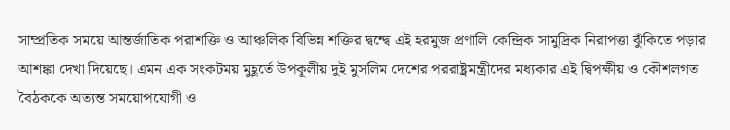সাম্প্রতিক সময়ে আন্তর্জাতিক পরাশক্তি ও আঞ্চলিক বিভিন্ন শক্তির দ্বন্দ্বে এই হরমুজ প্রণালি কেন্দ্রিক সামুদ্রিক নিরাপত্তা ঝুঁকিতে পড়ার আশঙ্কা দেখা দিয়েছে। এমন এক সংকটময় মুহূর্তে উপকূলীয় দুই মুসলিম দেশের পররাষ্ট্রমন্ত্রীদের মধ্যকার এই দ্বিপক্ষীয় ও কৌশলগত বৈঠককে অত্যন্ত সময়োপযোগী ও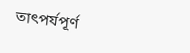তাৎপর্যপূর্ণ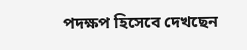পদক্ষপ হিসেবে দেখছেন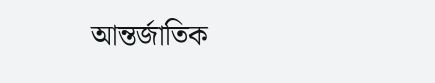আন্তর্জাতিক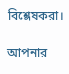বিশ্লেষকরা।

আপনার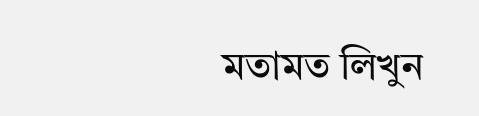মতামত লিখুন